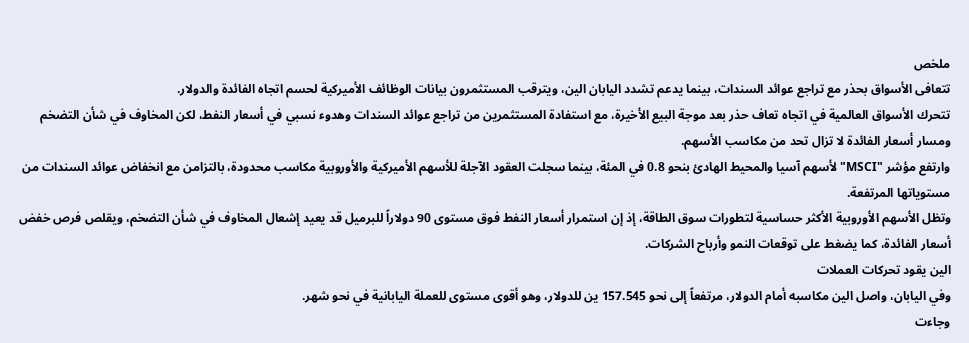ملخص
تتعافى الأسواق بحذر مع تراجع عوائد السندات، بينما يدعم تشدد اليابان الين، ويترقب المستثمرون بيانات الوظائف الأميركية لحسم اتجاه الفائدة والدولار.
تتحرك الأسواق العالمية في اتجاه تعاف حذر بعد موجة البيع الأخيرة، مع استفادة المستثمرين من تراجع عوائد السندات وهدوء نسبي في أسعار النفط، لكن المخاوف في شأن التضخم ومسار أسعار الفائدة لا تزال تحد من مكاسب الأسهم.
وارتفع مؤشر "MSCI" لأسهم آسيا والمحيط الهادئ بنحو 0.8 في المئة، بينما سجلت العقود الآجلة للأسهم الأميركية والأوروبية مكاسب محدودة، بالتزامن مع انخفاض عوائد السندات من مستوياتها المرتفعة.
وتظل الأسهم الأوروبية الأكثر حساسية لتطورات سوق الطاقة، إذ إن استمرار أسعار النفط فوق مستوى 90 دولاراً للبرميل قد يعيد إشعال المخاوف في شأن التضخم، ويقلص فرص خفض أسعار الفائدة، كما يضغط على توقعات النمو وأرباح الشركات.
الين يقود تحركات العملات
وفي اليابان، واصل الين مكاسبه أمام الدولار، مرتفعاً إلى نحو 157.545 ين للدولار، وهو أقوى مستوى للعملة اليابانية في نحو شهر.
وجاءت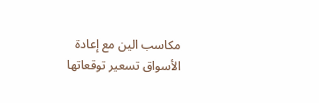مكاسب الين مع إعادة الأسواق تسعير توقعاتها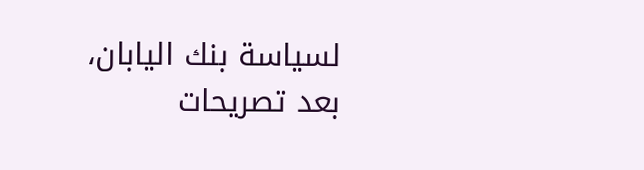لسياسة بنك اليابان، بعد تصريحات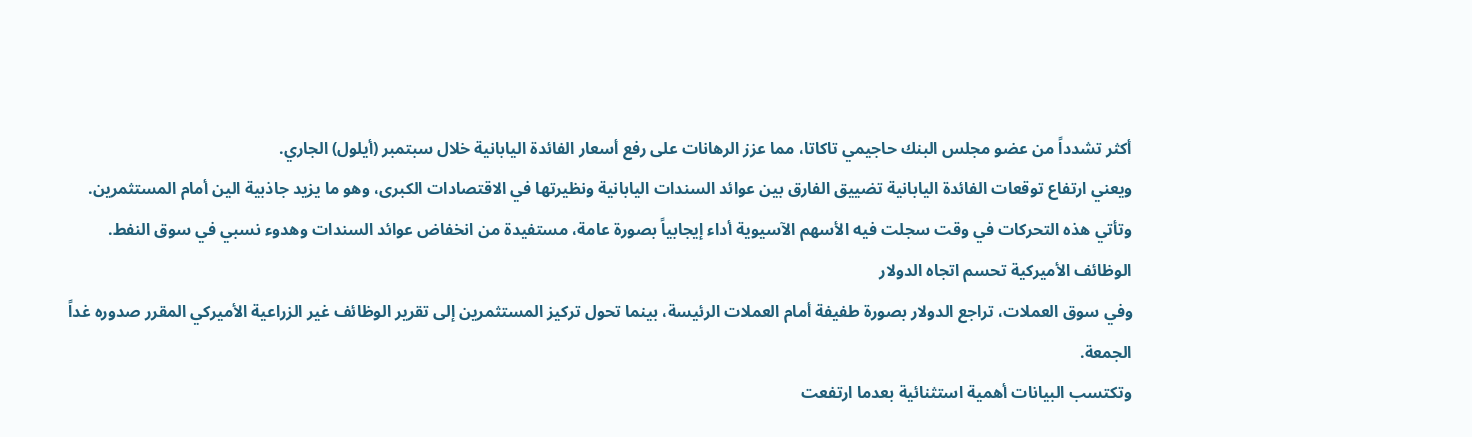أكثر تشدداً من عضو مجلس البنك حاجيمي تاكاتا، مما عزز الرهانات على رفع أسعار الفائدة اليابانية خلال سبتمبر (أيلول) الجاري.
ويعني ارتفاع توقعات الفائدة اليابانية تضييق الفارق بين عوائد السندات اليابانية ونظيرتها في الاقتصادات الكبرى، وهو ما يزيد جاذبية الين أمام المستثمرين.
وتأتي هذه التحركات في وقت سجلت فيه الأسهم الآسيوية أداء إيجابياً بصورة عامة، مستفيدة من انخفاض عوائد السندات وهدوء نسبي في سوق النفط.
الوظائف الأميركية تحسم اتجاه الدولار
وفي سوق العملات، تراجع الدولار بصورة طفيفة أمام العملات الرئيسة، بينما تحول تركيز المستثمرين إلى تقرير الوظائف غير الزراعية الأميركي المقرر صدوره غداً الجمعة.
وتكتسب البيانات أهمية استثنائية بعدما ارتفعت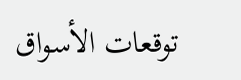توقعات الأسواق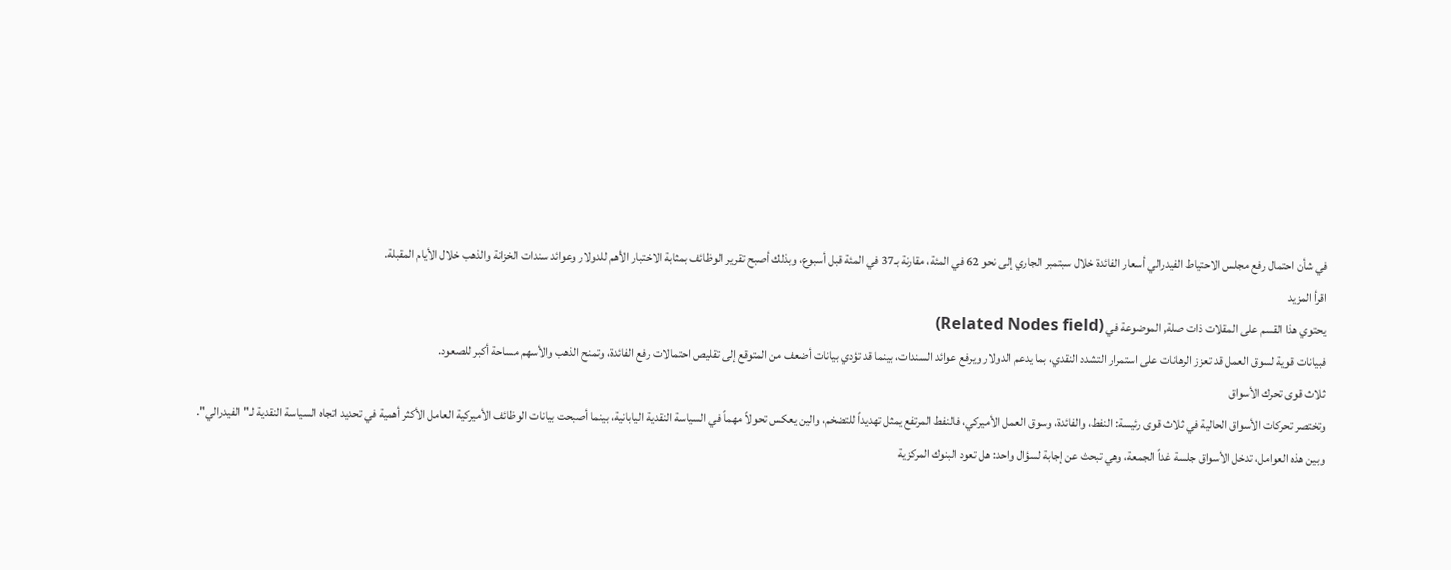في شأن احتمال رفع مجلس الاحتياط الفيدرالي أسعار الفائدة خلال سبتمبر الجاري إلى نحو 62 في المئة، مقارنة بـ37 في المئة قبل أسبوع، وبذلك أصبح تقرير الوظائف بمثابة الاختبار الأهم للدولار وعوائد سندات الخزانة والذهب خلال الأيام المقبلة.
اقرأ المزيد
يحتوي هذا القسم على المقلات ذات صلة, الموضوعة في (Related Nodes field)
فبيانات قوية لسوق العمل قد تعزز الرهانات على استمرار التشدد النقدي، بما يدعم الدولار ويرفع عوائد السندات، بينما قد تؤدي بيانات أضعف من المتوقع إلى تقليص احتمالات رفع الفائدة، وتمنح الذهب والأسهم مساحة أكبر للصعود.
ثلاث قوى تحرك الأسواق
وتختصر تحركات الأسواق الحالية في ثلاث قوى رئيسة: النفط، والفائدة، وسوق العمل الأميركي، فالنفط المرتفع يمثل تهديداً للتضخم، والين يعكس تحولاً مهماً في السياسة النقدية اليابانية، بينما أصبحت بيانات الوظائف الأميركية العامل الأكثر أهمية في تحديد اتجاه السياسة النقدية لـ"الفيدرالي".
وبين هذه العوامل، تدخل الأسواق جلسة غداً الجمعة، وهي تبحث عن إجابة لسؤال واحد: هل تعود البنوك المركزية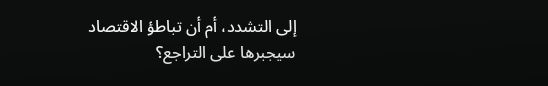إلى التشدد، أم أن تباطؤ الاقتصاد سيجبرها على التراجع؟